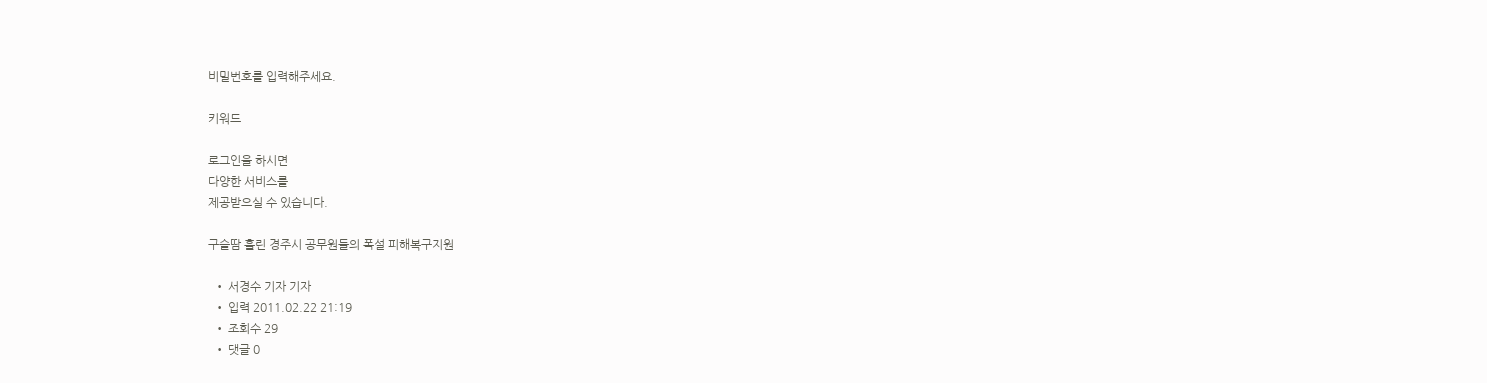비밀번호를 입력해주세요.

키워드

로그인을 하시면
다양한 서비스를
제공받으실 수 있습니다.

구슬땀 흘린 경주시 공무원들의 폭설 피해복구지원

  • 서경수 기자 기자
  • 입력 2011.02.22 21:19
  • 조회수 29
  • 댓글 0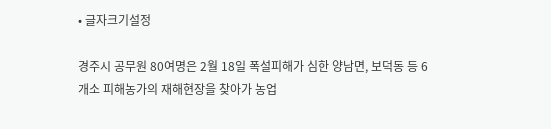• 글자크기설정

경주시 공무원 80여명은 2월 18일 폭설피해가 심한 양남면, 보덕동 등 6개소 피해농가의 재해현장을 찾아가 농업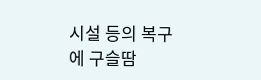시설 등의 복구에 구슬땀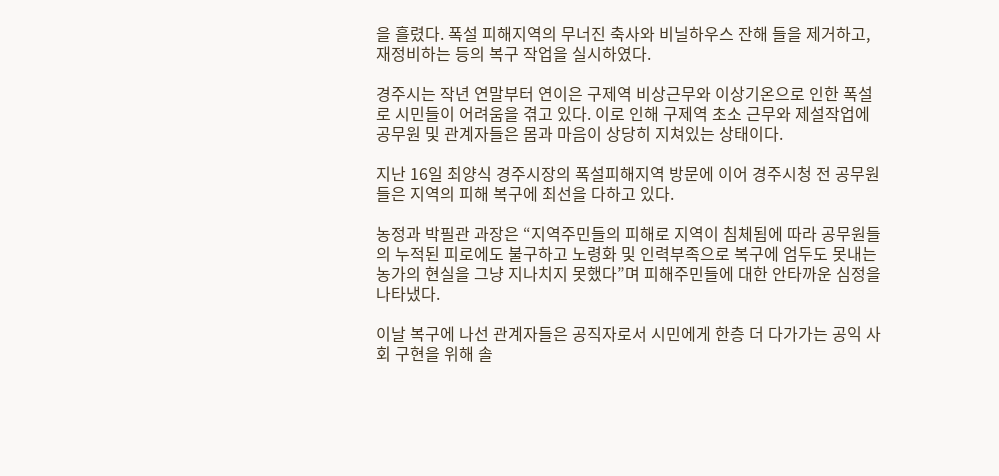을 흘렸다. 폭설 피해지역의 무너진 축사와 비닐하우스 잔해 들을 제거하고, 재정비하는 등의 복구 작업을 실시하였다.

경주시는 작년 연말부터 연이은 구제역 비상근무와 이상기온으로 인한 폭설로 시민들이 어려움을 겪고 있다. 이로 인해 구제역 초소 근무와 제설작업에 공무원 및 관계자들은 몸과 마음이 상당히 지쳐있는 상태이다.

지난 16일 최양식 경주시장의 폭설피해지역 방문에 이어 경주시청 전 공무원들은 지역의 피해 복구에 최선을 다하고 있다.

농정과 박필관 과장은 “지역주민들의 피해로 지역이 침체됨에 따라 공무원들의 누적된 피로에도 불구하고 노령화 및 인력부족으로 복구에 엄두도 못내는 농가의 현실을 그냥 지나치지 못했다”며 피해주민들에 대한 안타까운 심정을 나타냈다.

이날 복구에 나선 관계자들은 공직자로서 시민에게 한층 더 다가가는 공익 사회 구현을 위해 솔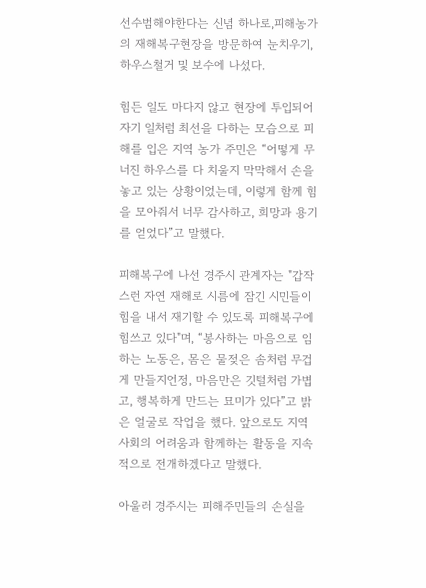선수범해야한다는 신념 하나로,피해농가의 재해복구현장을 방문하여 눈치우기, 하우스철거 및 보수에 나섰다.

힘든 일도 마다지 않고 현장에 투입되어 자기 일처럼 최선을 다하는 모습으로 피해를 입은 지역 농가 주민은 “어떻게 무너진 하우스를 다 치울지 막막해서 손을 놓고 있는 상황이었는데, 이렇게 함께 힘을 모아줘서 너무 감사하고, 희망과 용기를 얻었다”고 말했다.

피해복구에 나선 경주시 관계자는 "갑작스런 자연 재해로 시름에 잠긴 시민들이 힘을 내서 재기할 수 있도록 피해복구에 힘쓰고 있다"며, “봉사하는 마음으로 임하는 노동은, 몸은 물젖은 솜처럼 무겁게 만들지언정, 마음만은 깃털처럼 가볍고, 행복하게 만드는 묘미가 있다”고 밝은 얼굴로 작업을 했다. 앞으로도 지역 사회의 어려움과 함께하는 활동을 지속적으로 전개하겠다고 말했다.

아울러 경주시는 피해주민들의 손실을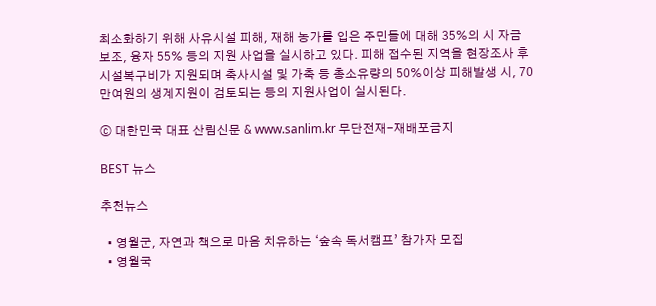최소화하기 위해 사유시설 피해, 재해 농가를 입은 주민들에 대해 35%의 시 자금 보조, 융자 55% 등의 지원 사업을 실시하고 있다. 피해 접수된 지역을 현장조사 후 시설복구비가 지원되며 축사시설 및 가축 등 총소유량의 50%이상 피해발생 시, 70만여원의 생계지원이 검토되는 등의 지원사업이 실시된다.

ⓒ 대한민국 대표 산림신문 & www.sanlim.kr 무단전재-재배포금지

BEST 뉴스

추천뉴스

  • 영월군, 자연과 책으로 마음 치유하는 ‘숲속 독서캠프’ 참가자 모집
  • 영월국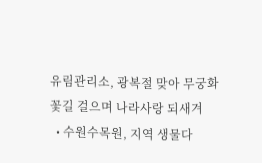유림관리소, 광복절 맞아 무궁화 꽃길 걸으며 나라사랑 되새겨
  • 수원수목원, 지역 생물다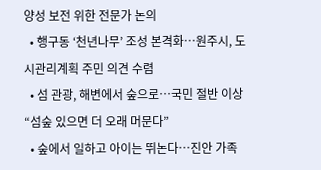양성 보전 위한 전문가 논의
  • 행구동 ‘천년나무’ 조성 본격화…원주시, 도시관리계획 주민 의견 수렴
  • 섬 관광, 해변에서 숲으로…국민 절반 이상 “섬숲 있으면 더 오래 머문다”
  • 숲에서 일하고 아이는 뛰논다…진안 가족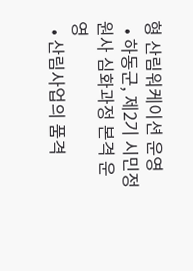형 산림워케이션 운영
  • 하동군, 제2기 시민정원사 심화과정 본격 운영
  • 산림사업의 품격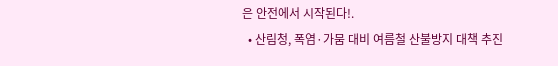은 안전에서 시작된다!.
  • 산림청, 폭염·가뭄 대비 여름철 산불방지 대책 추진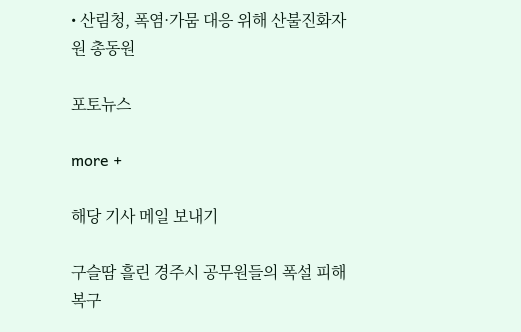• 산림청, 폭염·가뭄 대응 위해 산불진화자원 총동원

포토뉴스

more +

해당 기사 메일 보내기

구슬땀 흘린 경주시 공무원들의 폭설 피해복구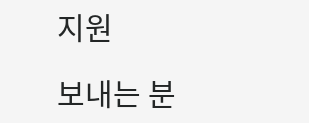지원

보내는 분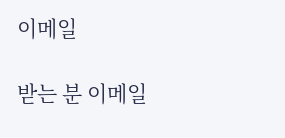이메일

받는 분 이메일